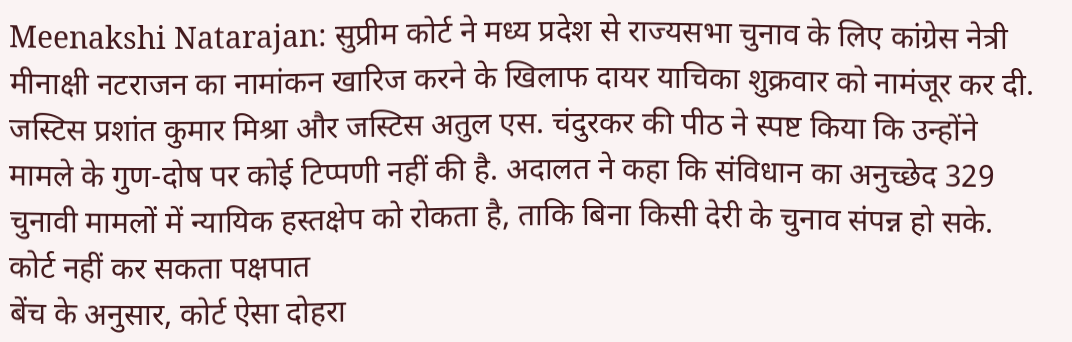Meenakshi Natarajan: सुप्रीम कोर्ट ने मध्य प्रदेश से राज्यसभा चुनाव के लिए कांग्रेस नेत्री मीनाक्षी नटराजन का नामांकन खारिज करने के खिलाफ दायर याचिका शुक्रवार को नामंजूर कर दी. जस्टिस प्रशांत कुमार मिश्रा और जस्टिस अतुल एस. चंदुरकर की पीठ ने स्पष्ट किया कि उन्होंने मामले के गुण-दोष पर कोई टिप्पणी नहीं की है. अदालत ने कहा कि संविधान का अनुच्छेद 329 चुनावी मामलों में न्यायिक हस्तक्षेप को रोकता है, ताकि बिना किसी देरी के चुनाव संपन्न हो सके.
कोर्ट नहीं कर सकता पक्षपात
बेंच के अनुसार, कोर्ट ऐसा दोहरा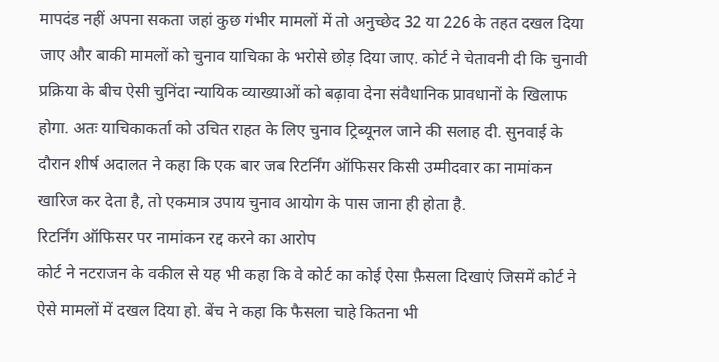मापदंड नहीं अपना सकता जहां कुछ गंभीर मामलों में तो अनुच्छेद 32 या 226 के तहत दखल दिया जाए और बाकी मामलों को चुनाव याचिका के भरोसे छोड़ दिया जाए. कोर्ट ने चेतावनी दी कि चुनावी प्रक्रिया के बीच ऐसी चुनिंदा न्यायिक व्याख्याओं को बढ़ावा देना संवैधानिक प्रावधानों के खिलाफ होगा. अतः याचिकाकर्ता को उचित राहत के लिए चुनाव ट्रिब्यूनल जाने की सलाह दी. सुनवाई के दौरान शीर्ष अदालत ने कहा कि एक बार जब रिटर्निंग ऑफिसर किसी उम्मीदवार का नामांकन खारिज कर देता है, तो एकमात्र उपाय चुनाव आयोग के पास जाना ही होता है.
रिटर्निंग ऑफिसर पर नामांकन रद्द करने का आरोप
कोर्ट ने नटराजन के वकील से यह भी कहा कि वे कोर्ट का कोई ऐसा फ़ैसला दिखाएं जिसमें कोर्ट ने ऐसे मामलों में दखल दिया हो. बेंच ने कहा कि फैसला चाहे कितना भी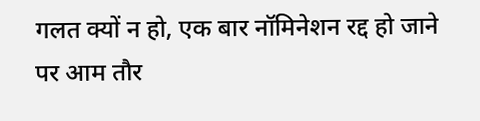गलत क्यों न हो, एक बार नॉमिनेशन रद्द हो जाने पर आम तौर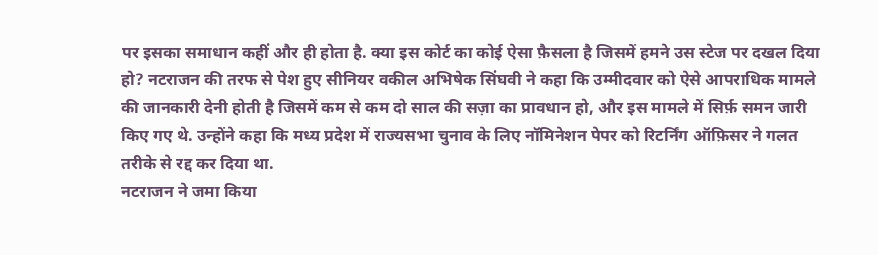पर इसका समाधान कहीं और ही होता है. क्या इस कोर्ट का कोई ऐसा फ़ैसला है जिसमें हमने उस स्टेज पर दखल दिया हो? नटराजन की तरफ से पेश हुए सीनियर वकील अभिषेक सिंघवी ने कहा कि उम्मीदवार को ऐसे आपराधिक मामले की जानकारी देनी होती है जिसमें कम से कम दो साल की सज़ा का प्रावधान हो, और इस मामले में सिर्फ़ समन जारी किए गए थे. उन्होंने कहा कि मध्य प्रदेश में राज्यसभा चुनाव के लिए नॉमिनेशन पेपर को रिटर्निंग ऑफ़िसर ने गलत तरीके से रद्द कर दिया था.
नटराजन ने जमा किया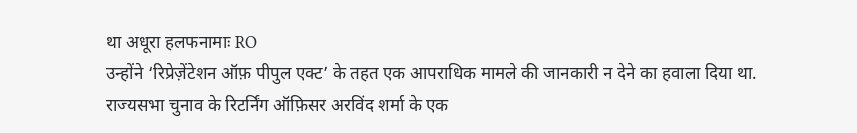था अधूरा हलफनामाः RO
उन्होंने ‘रिप्रेज़ेंटेशन ऑफ़ पीपुल एक्ट’ के तहत एक आपराधिक मामले की जानकारी न देने का हवाला दिया था. राज्यसभा चुनाव के रिटर्निंग ऑफ़िसर अरविंद शर्मा के एक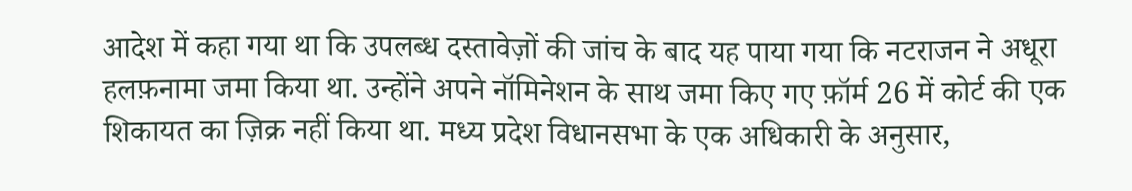आदेश में कहा गया था कि उपलब्ध दस्तावेज़ों की जांच के बाद यह पाया गया कि नटराजन ने अधूरा हलफ़नामा जमा किया था. उन्होंने अपने नॉमिनेशन के साथ जमा किए गए फ़ॉर्म 26 में कोर्ट की एक शिकायत का ज़िक्र नहीं किया था. मध्य प्रदेश विधानसभा के एक अधिकारी के अनुसार,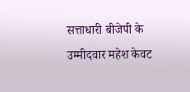सत्ताधारी बीजेपी के उम्मीदवार महेश केवट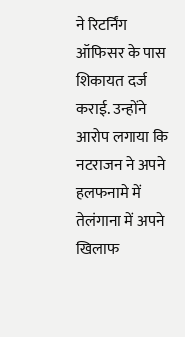ने रिटर्निंग ऑफिसर के पास शिकायत दर्ज कराई. उन्होंने आरोप लगाया कि नटराजन ने अपने हलफनामे में तेलंगाना में अपने खिलाफ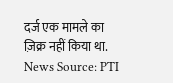दर्ज एक मामले का ज़िक्र नहीं किया था.
News Source: PTI